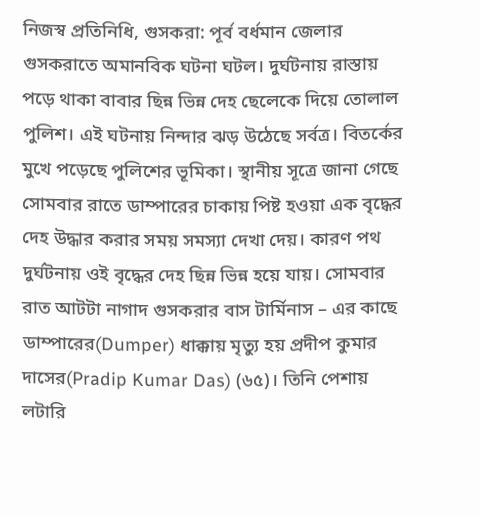নিজস্ব প্রতিনিধি, গুসকরা: পূর্ব বর্ধমান জেলার গুসকরাতে অমানবিক ঘটনা ঘটল। দুর্ঘটনায় রাস্তায় পড়ে থাকা বাবার ছিন্ন ভিন্ন দেহ ছেলেকে দিয়ে তোলাল পুলিশ। এই ঘটনায় নিন্দার ঝড় উঠেছে সর্বত্র। বিতর্কের মুখে পড়েছে পুলিশের ভূমিকা। স্থানীয় সূত্রে জানা গেছে সোমবার রাতে ডাম্পারের চাকায় পিষ্ট হওয়া এক বৃদ্ধের দেহ উদ্ধার করার সময় সমস্যা দেখা দেয়। কারণ পথ দুর্ঘটনায় ওই বৃদ্ধের দেহ ছিন্ন ভিন্ন হয়ে যায়। সোমবার রাত আটটা নাগাদ গুসকরার বাস টার্মিনাস – এর কাছে ডাম্পারের(Dumper) ধাক্কায় মৃত্যু হয় প্রদীপ কুমার দাসের(Pradip Kumar Das) (৬৫)। তিনি পেশায় লটারি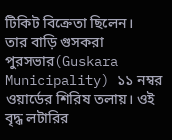টিকিট বিক্রেতা ছিলেন।
তার বাড়ি গুসকরা পুরসভার(Guskara Municipality) ১১ নম্বর ওয়ার্ডের শিরিষ তলায়। ওই বৃদ্ধ লটারির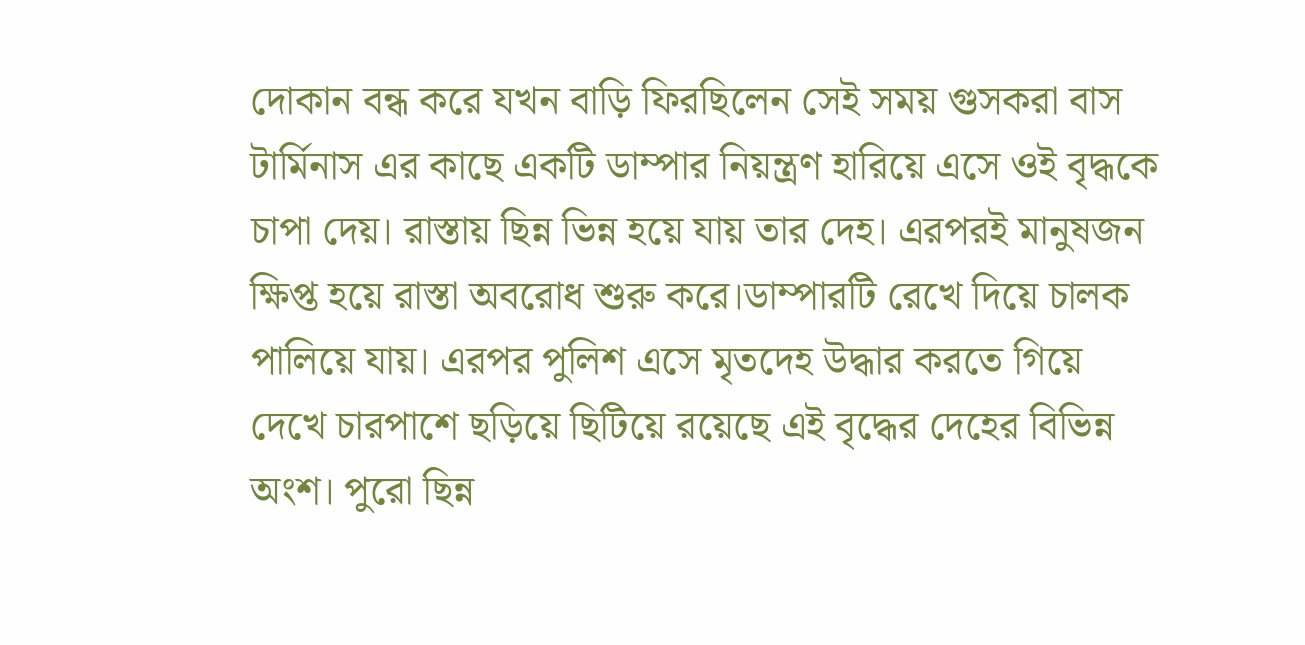দোকান বন্ধ করে যখন বাড়ি ফিরছিলেন সেই সময় গুসকরা বাস টার্মিনাস এর কাছে একটি ডাম্পার নিয়ন্ত্রণ হারিয়ে এসে ওই বৃদ্ধকে চাপা দেয়। রাস্তায় ছিন্ন ভিন্ন হয়ে যায় তার দেহ। এরপরই মানুষজন ক্ষিপ্ত হয়ে রাস্তা অবরোধ শুরু করে।ডাম্পারটি রেখে দিয়ে চালক পালিয়ে যায়। এরপর পুলিশ এসে মৃতদেহ উদ্ধার করতে গিয়ে দেখে চারপাশে ছড়িয়ে ছিটিয়ে রয়েছে এই বৃদ্ধের দেহের বিভিন্ন অংশ। পুরো ছিন্ন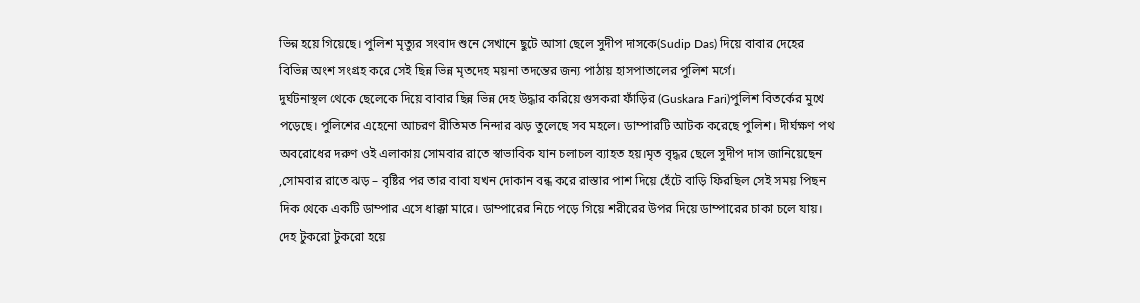ভিন্ন হয়ে গিয়েছে। পুলিশ মৃত্যুর সংবাদ শুনে সেখানে ছুটে আসা ছেলে সুদীপ দাসকে(Sudip Das) দিয়ে বাবার দেহের বিভিন্ন অংশ সংগ্রহ করে সেই ছিন্ন ভিন্ন মৃতদেহ ময়না তদন্তের জন্য পাঠায় হাসপাতালের পুলিশ মর্গে।
দুর্ঘটনাস্থল থেকে ছেলেকে দিয়ে বাবার ছিন্ন ভিন্ন দেহ উদ্ধার করিয়ে গুসকরা ফাঁড়ির (Guskara Fari)পুলিশ বিতর্কের মুখে পড়েছে। পুলিশের এহেনো আচরণ রীতিমত নিন্দার ঝড় তুলেছে সব মহলে। ডাম্পারটি আটক করেছে পুলিশ। দীর্ঘক্ষণ পথ অবরোধের দরুণ ওই এলাকায় সোমবার রাতে স্বাভাবিক যান চলাচল ব্যাহত হয়।মৃত বৃদ্ধর ছেলে সুদীপ দাস জানিয়েছেন ,সোমবার রাতে ঝড় – বৃষ্টির পর তার বাবা যখন দোকান বন্ধ করে রাস্তার পাশ দিয়ে হেঁটে বাড়ি ফিরছিল সেই সময় পিছন দিক থেকে একটি ডাম্পার এসে ধাক্কা মারে। ডাম্পারের নিচে পড়ে গিয়ে শরীরের উপর দিয়ে ডাম্পারের চাকা চলে যায়। দেহ টুকরো টুকরো হয়ে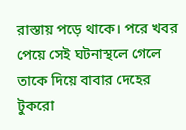রাস্তায় পড়ে থাকে। পরে খবর পেয়ে সেই ঘটনাস্থলে গেলে তাকে দিয়ে বাবার দেহের টুকরো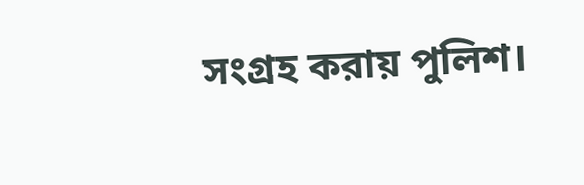সংগ্রহ করায় পুলিশ।